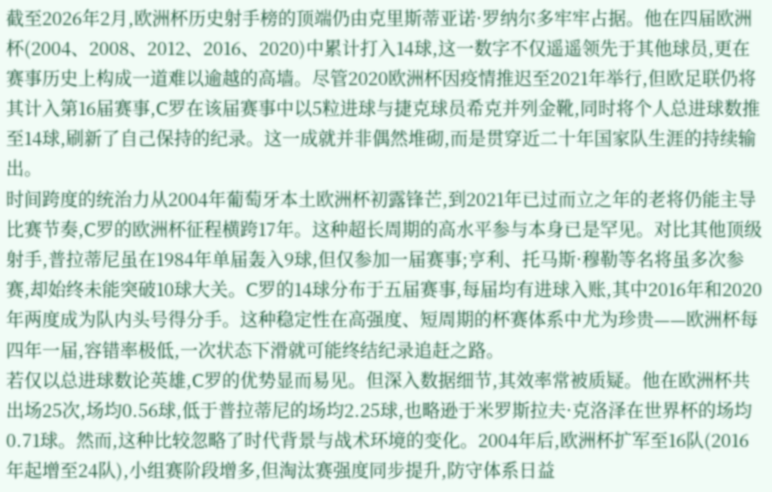截至2026年2月,欧洲杯历史射手榜的顶端仍由克里斯蒂亚诺·罗纳尔多牢牢占据。他在四届欧洲杯(2004、2008、2012、2016、2020)中累计打入14球,这一数字不仅遥遥领先于其他球员,更在赛事历史上构成一道难以逾越的高墙。尽管2020欧洲杯因疫情推迟至2021年举行,但欧足联仍将其计入第16届赛事,C罗在该届赛事中以5粒进球与捷克球员希克并列金靴,同时将个人总进球数推至14球,刷新了自己保持的纪录。这一成就并非偶然堆砌,而是贯穿近二十年国家队生涯的持续输出。
时间跨度的统治力从2004年葡萄牙本土欧洲杯初露锋芒,到2021年已过而立之年的老将仍能主导比赛节奏,C罗的欧洲杯征程横跨17年。这种超长周期的高水平参与本身已是罕见。对比其他顶级射手,普拉蒂尼虽在1984年单届轰入9球,但仅参加一届赛事;亨利、托马斯·穆勒等名将虽多次参赛,却始终未能突破10球大关。C罗的14球分布于五届赛事,每届均有进球入账,其中2016年和2020年两度成为队内头号得分手。这种稳定性在高强度、短周期的杯赛体系中尤为珍贵——欧洲杯每四年一届,容错率极低,一次状态下滑就可能终结纪录追赶之路。
若仅以总进球数论英雄,C罗的优势显而易见。但深入数据细节,其效率常被质疑。他在欧洲杯共出场25次,场均0.56球,低于普拉蒂尼的场均2.25球,也略逊于米罗斯拉夫·克洛泽在世界杯的场均0.71球。然而,这种比较忽略了时代背景与战术环境的变化。2004年后,欧洲杯扩军至16队(2016年起增至24队),小组赛阶段增多,但淘汰赛强度同步提升,防守体系日益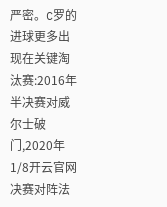严密。C罗的进球更多出现在关键淘汰赛:2016年半决赛对威尔士破门,2020年1/8开云官网决赛对阵法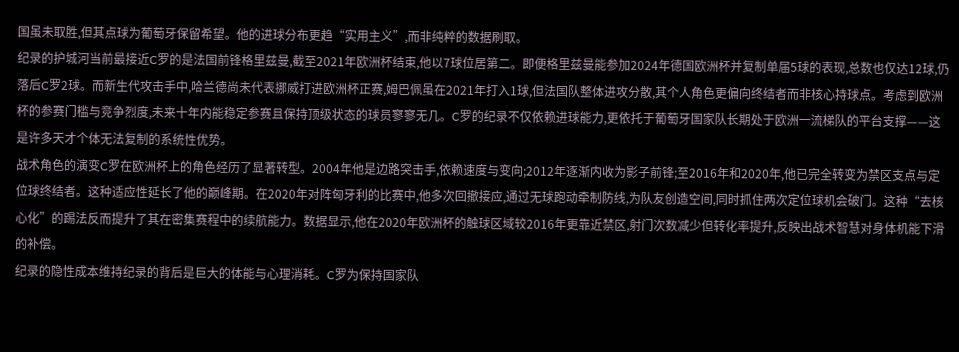国虽未取胜,但其点球为葡萄牙保留希望。他的进球分布更趋“实用主义”,而非纯粹的数据刷取。
纪录的护城河当前最接近C罗的是法国前锋格里兹曼,截至2021年欧洲杯结束,他以7球位居第二。即便格里兹曼能参加2024年德国欧洲杯并复制单届5球的表现,总数也仅达12球,仍落后C罗2球。而新生代攻击手中,哈兰德尚未代表挪威打进欧洲杯正赛,姆巴佩虽在2021年打入1球,但法国队整体进攻分散,其个人角色更偏向终结者而非核心持球点。考虑到欧洲杯的参赛门槛与竞争烈度,未来十年内能稳定参赛且保持顶级状态的球员寥寥无几。C罗的纪录不仅依赖进球能力,更依托于葡萄牙国家队长期处于欧洲一流梯队的平台支撑——这是许多天才个体无法复制的系统性优势。
战术角色的演变C罗在欧洲杯上的角色经历了显著转型。2004年他是边路突击手,依赖速度与变向;2012年逐渐内收为影子前锋;至2016年和2020年,他已完全转变为禁区支点与定位球终结者。这种适应性延长了他的巅峰期。在2020年对阵匈牙利的比赛中,他多次回撤接应,通过无球跑动牵制防线,为队友创造空间,同时抓住两次定位球机会破门。这种“去核心化”的踢法反而提升了其在密集赛程中的续航能力。数据显示,他在2020年欧洲杯的触球区域较2016年更靠近禁区,射门次数减少但转化率提升,反映出战术智慧对身体机能下滑的补偿。
纪录的隐性成本维持纪录的背后是巨大的体能与心理消耗。C罗为保持国家队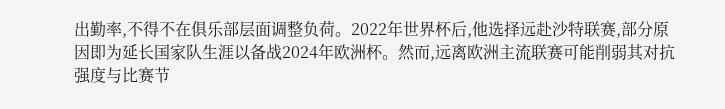出勤率,不得不在俱乐部层面调整负荷。2022年世界杯后,他选择远赴沙特联赛,部分原因即为延长国家队生涯以备战2024年欧洲杯。然而,远离欧洲主流联赛可能削弱其对抗强度与比赛节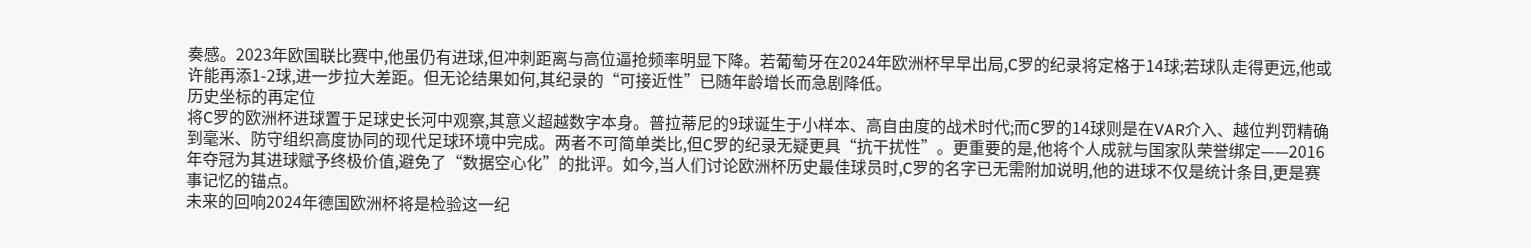奏感。2023年欧国联比赛中,他虽仍有进球,但冲刺距离与高位逼抢频率明显下降。若葡萄牙在2024年欧洲杯早早出局,C罗的纪录将定格于14球;若球队走得更远,他或许能再添1-2球,进一步拉大差距。但无论结果如何,其纪录的“可接近性”已随年龄增长而急剧降低。
历史坐标的再定位
将C罗的欧洲杯进球置于足球史长河中观察,其意义超越数字本身。普拉蒂尼的9球诞生于小样本、高自由度的战术时代;而C罗的14球则是在VAR介入、越位判罚精确到毫米、防守组织高度协同的现代足球环境中完成。两者不可简单类比,但C罗的纪录无疑更具“抗干扰性”。更重要的是,他将个人成就与国家队荣誉绑定——2016年夺冠为其进球赋予终极价值,避免了“数据空心化”的批评。如今,当人们讨论欧洲杯历史最佳球员时,C罗的名字已无需附加说明,他的进球不仅是统计条目,更是赛事记忆的锚点。
未来的回响2024年德国欧洲杯将是检验这一纪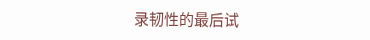录韧性的最后试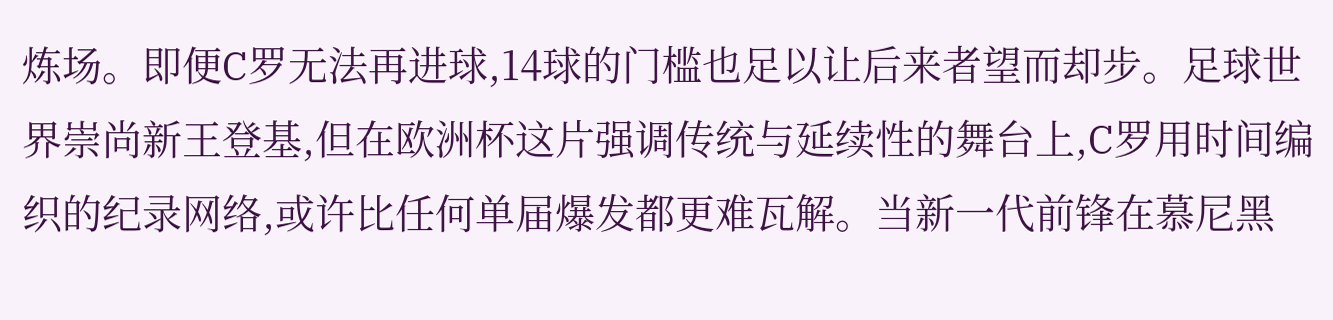炼场。即便C罗无法再进球,14球的门槛也足以让后来者望而却步。足球世界崇尚新王登基,但在欧洲杯这片强调传统与延续性的舞台上,C罗用时间编织的纪录网络,或许比任何单届爆发都更难瓦解。当新一代前锋在慕尼黑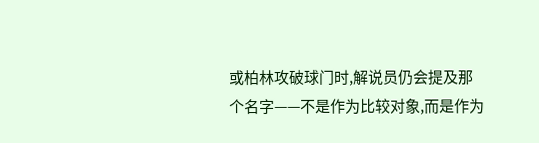或柏林攻破球门时,解说员仍会提及那个名字——不是作为比较对象,而是作为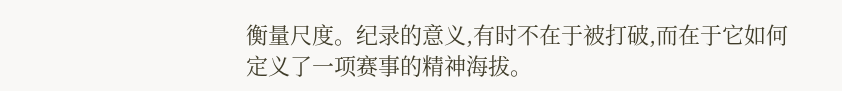衡量尺度。纪录的意义,有时不在于被打破,而在于它如何定义了一项赛事的精神海拔。